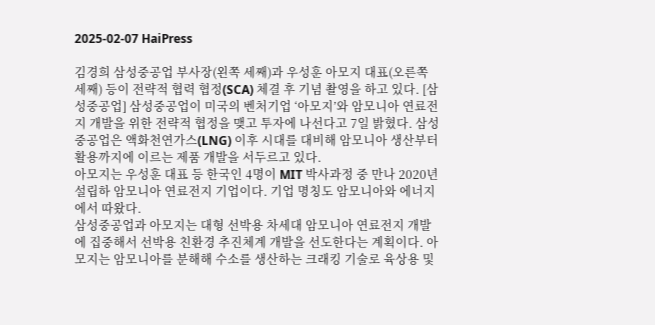2025-02-07 HaiPress

김경희 삼성중공업 부사장(왼쪽 세째)과 우성훈 아모지 대표(오른쪽 세째) 등이 전략적 협력 협정(SCA) 체결 후 기념 촬영을 하고 있다. [삼성중공업] 삼성중공업이 미국의 벤처기업 ‘아모지’와 암모니아 연료전지 개발을 위한 전략적 협정을 맺고 투자에 나선다고 7일 밝혔다. 삼성중공업은 액화천연가스(LNG) 이후 시대를 대비해 암모니아 생산부터 활용까지에 이르는 제품 개발을 서두르고 있다.
아모지는 우성훈 대표 등 한국인 4명이 MIT 박사과정 중 만나 2020년 설립하 암모니아 연료전지 기업이다. 기업 명칭도 암모니아와 에너지에서 따왔다.
삼성중공업과 아모지는 대형 선박용 차세대 암모니아 연료전지 개발에 집중해서 선박용 친환경 추진체계 개발을 선도한다는 계획이다. 아모지는 암모니아를 분해해 수소를 생산하는 크래킹 기술로 육상용 및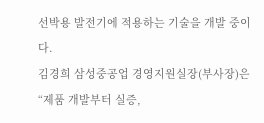선박용 발전기에 적용하는 기술을 개발 중이다.
김경희 삼성중공업 경영지원실장(부사장)은 “제품 개발부터 실증,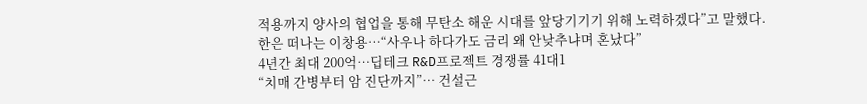적용까지 양사의 협업을 통해 무탄소 해운 시대를 앞당기기기 위해 노력하겠다”고 말했다.
한은 떠나는 이창용…“사우나 하다가도 금리 왜 안낮추냐며 혼났다”
4년간 최대 200억…딥테크 R&D프로젝트 경쟁률 41대1
“치매 간병부터 암 진단까지”… 건설근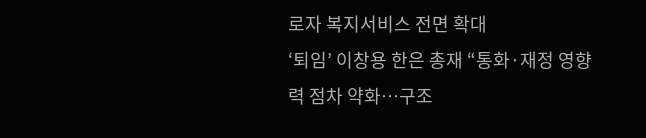로자 복지서비스 전면 확대
‘퇴임’ 이창용 한은 총재 “통화·재정 영향력 점차 약화…구조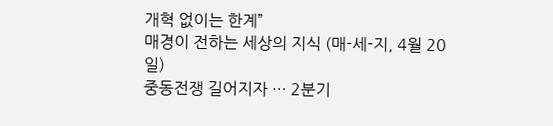개혁 없이는 한계”
매경이 전하는 세상의 지식 (매-세-지, 4월 20일)
중동전쟁 길어지자 … 2분기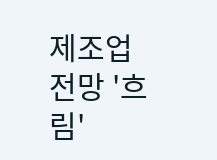제조업 전망 '흐림'